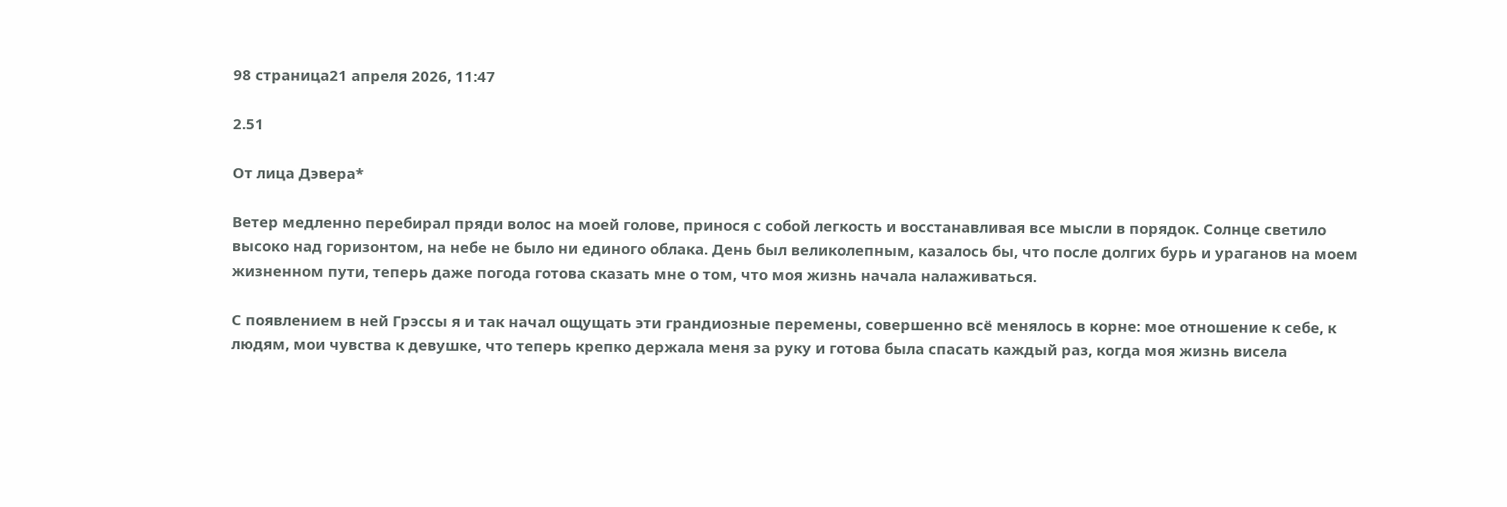98 страница21 апреля 2026, 11:47

2.51

От лица Дэвера*

Ветер медленно перебирал пряди волос на моей голове, принося с собой легкость и восстанавливая все мысли в порядок. Солнце светило высоко над горизонтом, на небе не было ни единого облака. День был великолепным, казалось бы, что после долгих бурь и ураганов на моем жизненном пути, теперь даже погода готова сказать мне о том, что моя жизнь начала налаживаться.

С появлением в ней Грэссы я и так начал ощущать эти грандиозные перемены, совершенно всё менялось в корне: мое отношение к себе, к людям, мои чувства к девушке, что теперь крепко держала меня за руку и готова была спасать каждый раз, когда моя жизнь висела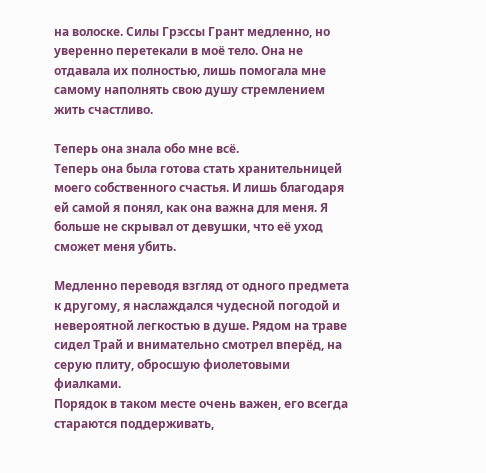на волоске. Силы Грэссы Грант медленно, но уверенно перетекали в моё тело. Она не отдавала их полностью, лишь помогала мне самому наполнять свою душу стремлением жить счастливо.

Теперь она знала обо мне всё.
Теперь она была готова стать хранительницей моего собственного счастья. И лишь благодаря ей самой я понял, как она важна для меня. Я больше не скрывал от девушки, что её уход сможет меня убить.

Медленно переводя взгляд от одного предмета к другому, я наслаждался чудесной погодой и невероятной легкостью в душе. Рядом на траве сидел Трай и внимательно смотрел вперёд, на серую плиту, обросшую фиолетовыми фиалками.
Порядок в таком месте очень важен, его всегда стараются поддерживать,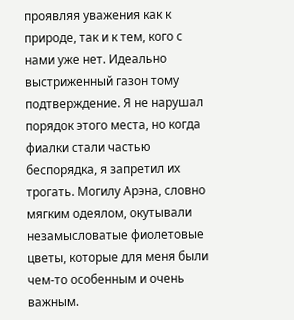проявляя уважения как к природе, так и к тем, кого с нами уже нет. Идеально выстриженный газон тому подтверждение. Я не нарушал порядок этого места, но когда фиалки стали частью беспорядка, я запретил их трогать. Могилу Арэна, словно мягким одеялом, окутывали незамысловатые фиолетовые цветы, которые для меня были чем-то особенным и очень важным.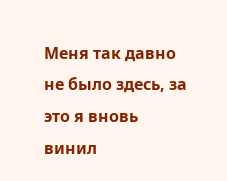Меня так давно не было здесь, за это я вновь винил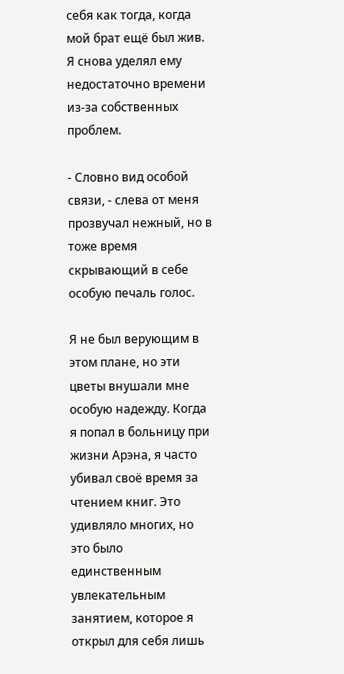себя как тогда, когда мой брат ещё был жив. Я снова уделял ему недостаточно времени из-за собственных проблем.

- Словно вид особой связи, - слева от меня прозвучал нежный, но в тоже время скрывающий в себе особую печаль голос.

Я не был верующим в этом плане, но эти цветы внушали мне особую надежду. Когда я попал в больницу при жизни Арэна, я часто убивал своё время за чтением книг. Это удивляло многих, но это было единственным увлекательным занятием, которое я открыл для себя лишь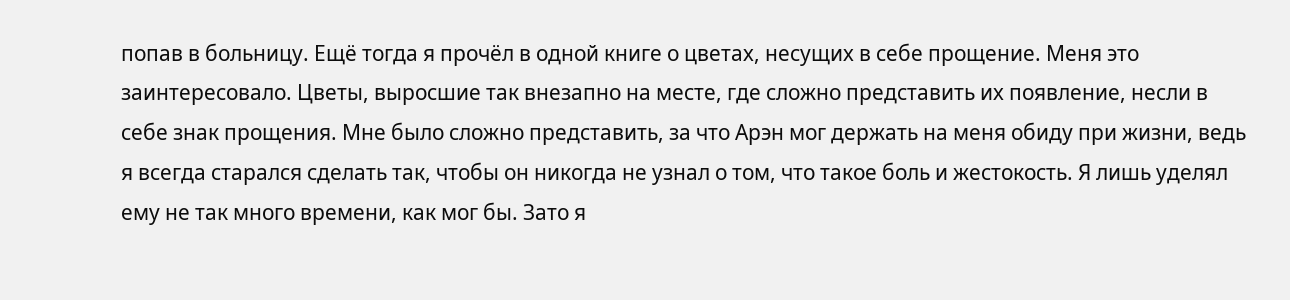попав в больницу. Ещё тогда я прочёл в одной книге о цветах, несущих в себе прощение. Меня это заинтересовало. Цветы, выросшие так внезапно на месте, где сложно представить их появление, несли в себе знак прощения. Мне было сложно представить, за что Арэн мог держать на меня обиду при жизни, ведь я всегда старался сделать так, чтобы он никогда не узнал о том, что такое боль и жестокость. Я лишь уделял ему не так много времени, как мог бы. Зато я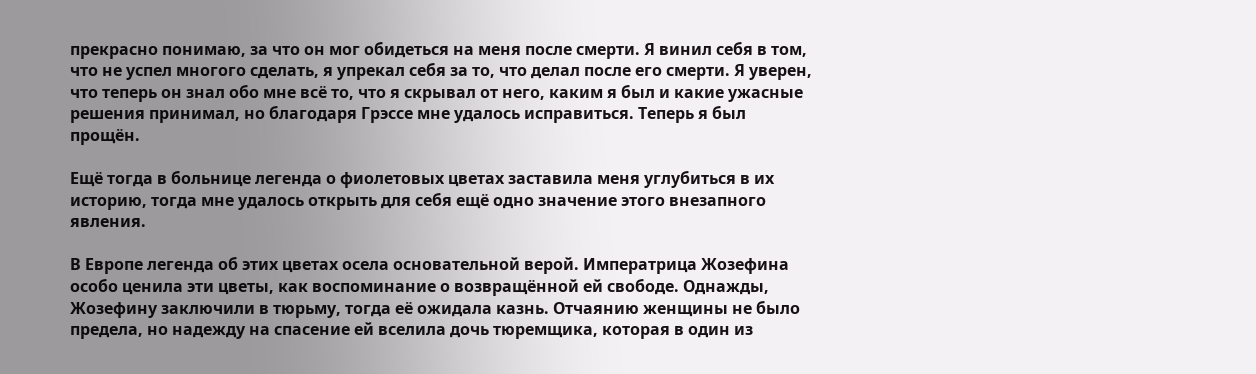прекрасно понимаю, за что он мог обидеться на меня после смерти. Я винил себя в том, что не успел многого сделать, я упрекал себя за то, что делал после его смерти. Я уверен, что теперь он знал обо мне всё то, что я скрывал от него, каким я был и какие ужасные решения принимал, но благодаря Грэссе мне удалось исправиться. Теперь я был прощён.

Ещё тогда в больнице легенда о фиолетовых цветах заставила меня углубиться в их историю, тогда мне удалось открыть для себя ещё одно значение этого внезапного явления.

В Европе легенда об этих цветах осела основательной верой. Императрица Жозефина особо ценила эти цветы, как воспоминание о возвращённой ей свободе. Однажды, Жозефину заключили в тюрьму, тогда её ожидала казнь. Отчаянию женщины не было предела, но надежду на спасение ей вселила дочь тюремщика, которая в один из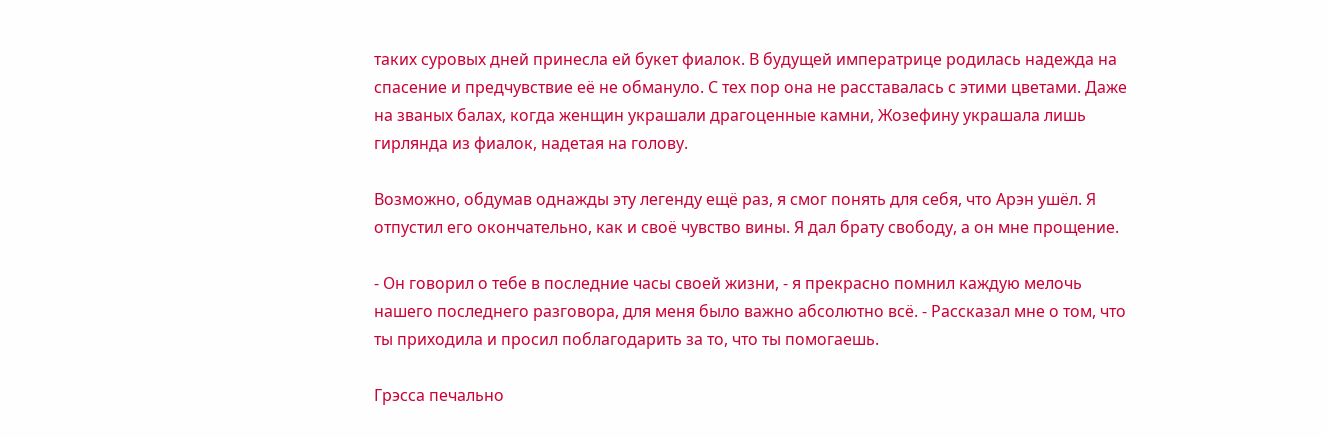таких суровых дней принесла ей букет фиалок. В будущей императрице родилась надежда на спасение и предчувствие её не обмануло. С тех пор она не расставалась с этими цветами. Даже на званых балах, когда женщин украшали драгоценные камни, Жозефину украшала лишь гирлянда из фиалок, надетая на голову.

Возможно, обдумав однажды эту легенду ещё раз, я смог понять для себя, что Арэн ушёл. Я отпустил его окончательно, как и своё чувство вины. Я дал брату свободу, а он мне прощение.

- Он говорил о тебе в последние часы своей жизни, - я прекрасно помнил каждую мелочь нашего последнего разговора, для меня было важно абсолютно всё. - Рассказал мне о том, что ты приходила и просил поблагодарить за то, что ты помогаешь.

Грэсса печально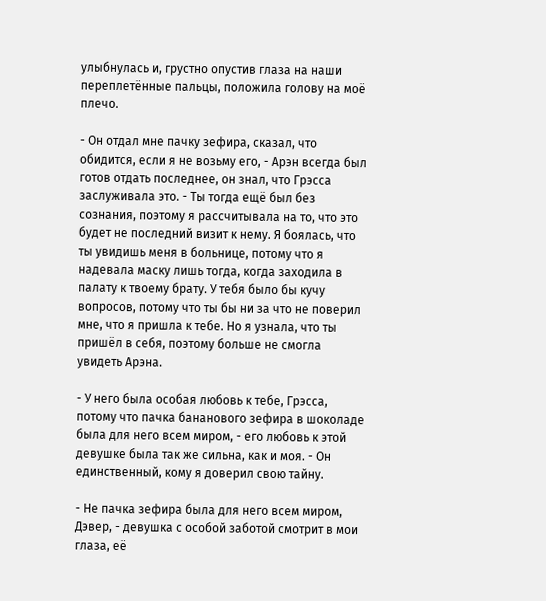улыбнулась и, грустно опустив глаза на наши переплетённые пальцы, положила голову на моё плечо.

- Он отдал мне пачку зефира, сказал, что обидится, если я не возьму его, - Арэн всегда был готов отдать последнее, он знал, что Грэсса заслуживала это. - Ты тогда ещё был без сознания, поэтому я рассчитывала на то, что это будет не последний визит к нему. Я боялась, что ты увидишь меня в больнице, потому что я надевала маску лишь тогда, когда заходила в палату к твоему брату. У тебя было бы кучу вопросов, потому что ты бы ни за что не поверил мне, что я пришла к тебе. Но я узнала, что ты пришёл в себя, поэтому больше не смогла увидеть Арэна.

- У него была особая любовь к тебе, Грэсса, потому что пачка бананового зефира в шоколаде была для него всем миром, - его любовь к этой девушке была так же сильна, как и моя. - Он единственный, кому я доверил свою тайну.

- Не пачка зефира была для него всем миром, Дэвер, - девушка с особой заботой смотрит в мои глаза, её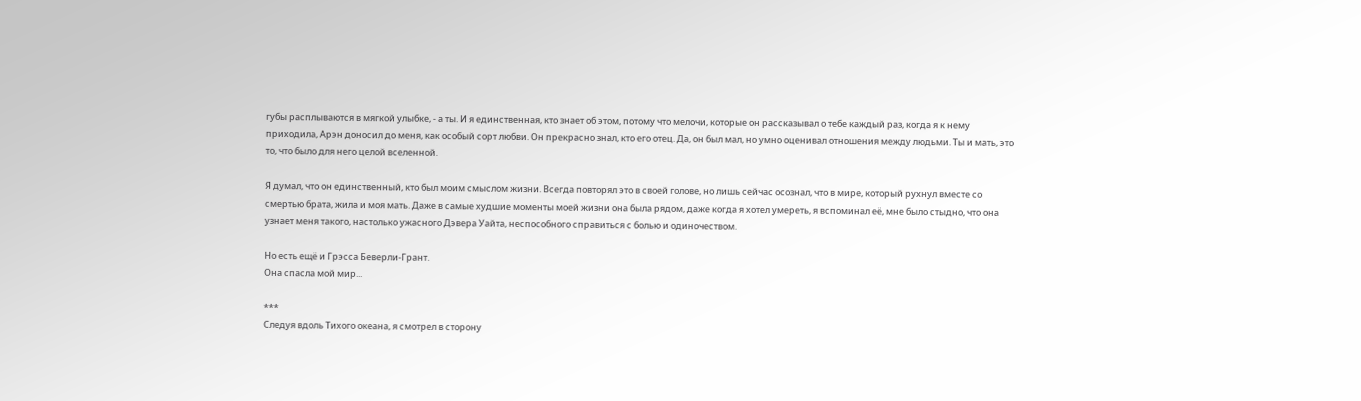губы расплываются в мягкой улыбке, - а ты. И я единственная, кто знает об этом, потому что мелочи, которые он рассказывал о тебе каждый раз, когда я к нему приходила, Арэн доносил до меня, как особый сорт любви. Он прекрасно знал, кто его отец. Да, он был мал, но умно оценивал отношения между людьми. Ты и мать, это то, что было для него целой вселенной.

Я думал, что он единственный, кто был моим смыслом жизни. Всегда повторял это в своей голове, но лишь сейчас осознал, что в мире, который рухнул вместе со смертью брата, жила и моя мать. Даже в самые худшие моменты моей жизни она была рядом, даже когда я хотел умереть, я вспоминал её, мне было стыдно, что она узнает меня такого, настолько ужасного Дэвера Уайта, неспособного справиться с болью и одиночеством.

Но есть ещё и Грэсса Беверли-Грант.
Она спасла мой мир...

***
Следуя вдоль Тихого океана, я смотрел в сторону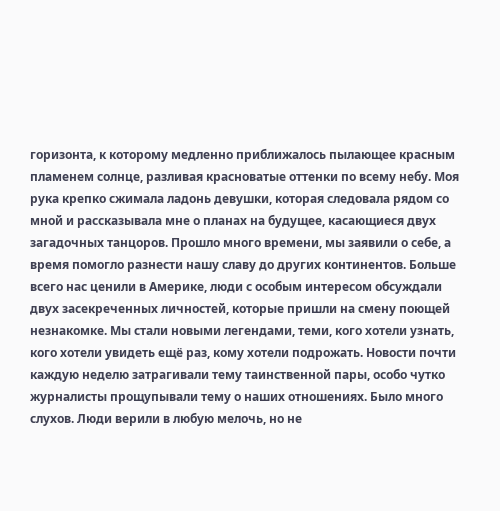горизонта, к которому медленно приближалось пылающее красным пламенем солнце, разливая красноватые оттенки по всему небу. Моя рука крепко сжимала ладонь девушки, которая следовала рядом со мной и рассказывала мне о планах на будущее, касающиеся двух загадочных танцоров. Прошло много времени, мы заявили о себе, а время помогло разнести нашу славу до других континентов. Больше всего нас ценили в Америке, люди с особым интересом обсуждали двух засекреченных личностей, которые пришли на смену поющей незнакомке. Мы стали новыми легендами, теми, кого хотели узнать, кого хотели увидеть ещё раз, кому хотели подрожать. Новости почти каждую неделю затрагивали тему таинственной пары, особо чутко журналисты прощупывали тему о наших отношениях. Было много слухов. Люди верили в любую мелочь, но не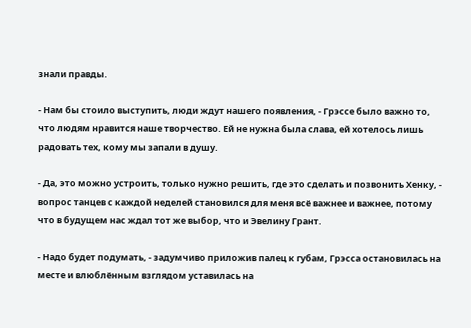знали правды.

- Нам бы стоило выступить, люди ждут нашего появления, - Грэссе было важно то, что людям нравится наше творчество. Ей не нужна была слава, ей хотелось лишь радовать тех, кому мы запали в душу.

- Да, это можно устроить, только нужно решить, где это сделать и позвонить Хенку, - вопрос танцев с каждой неделей становился для меня всё важнее и важнее, потому что в будущем нас ждал тот же выбор, что и Эвелину Грант.

- Надо будет подумать, - задумчиво приложив палец к губам, Грэсса остановилась на месте и влюблённым взглядом уставилась на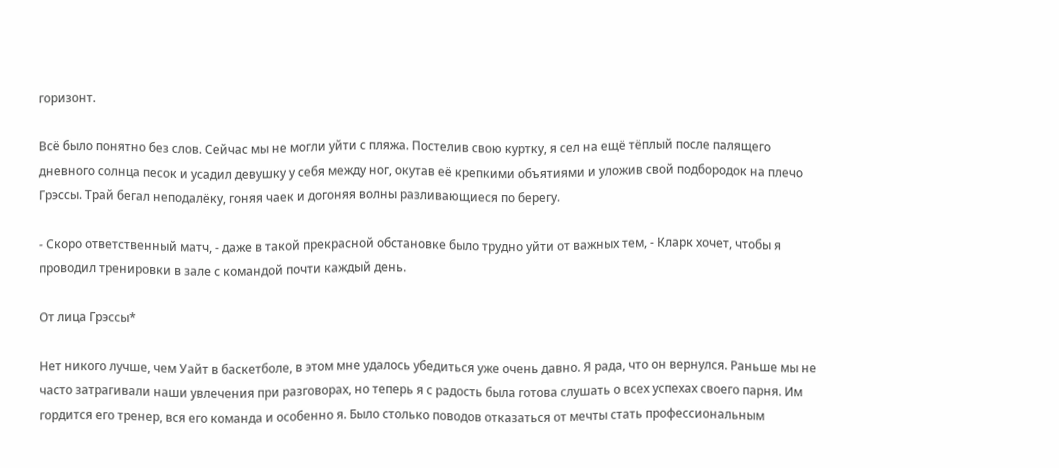горизонт.

Всё было понятно без слов. Сейчас мы не могли уйти с пляжа. Постелив свою куртку, я сел на ещё тёплый после палящего дневного солнца песок и усадил девушку у себя между ног, окутав её крепкими объятиями и уложив свой подбородок на плечо Грэссы. Трай бегал неподалёку, гоняя чаек и догоняя волны разливающиеся по берегу.

- Скоро ответственный матч, - даже в такой прекрасной обстановке было трудно уйти от важных тем, - Кларк хочет, чтобы я проводил тренировки в зале с командой почти каждый день.

От лица Грэссы*

Нет никого лучше, чем Уайт в баскетболе, в этом мне удалось убедиться уже очень давно. Я рада, что он вернулся. Раньше мы не часто затрагивали наши увлечения при разговорах, но теперь я с радость была готова слушать о всех успехах своего парня. Им гордится его тренер, вся его команда и особенно я. Было столько поводов отказаться от мечты стать профессиональным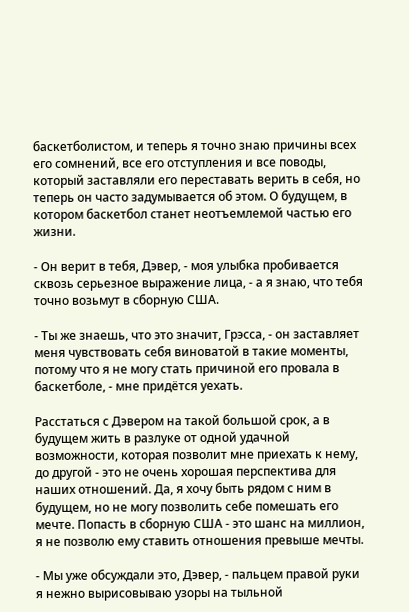баскетболистом, и теперь я точно знаю причины всех его сомнений, все его отступления и все поводы, который заставляли его переставать верить в себя, но теперь он часто задумывается об этом. О будущем, в котором баскетбол станет неотъемлемой частью его жизни.

- Он верит в тебя, Дэвер, - моя улыбка пробивается сквозь серьезное выражение лица, - а я знаю, что тебя точно возьмут в сборную США.

- Ты же знаешь, что это значит, Грэсса, - он заставляет меня чувствовать себя виноватой в такие моменты, потому что я не могу стать причиной его провала в баскетболе, - мне придётся уехать.

Расстаться с Дэвером на такой большой срок, а в будущем жить в разлуке от одной удачной возможности, которая позволит мне приехать к нему, до другой - это не очень хорошая перспектива для наших отношений. Да, я хочу быть рядом с ним в будущем, но не могу позволить себе помешать его мечте. Попасть в сборную США - это шанс на миллион, я не позволю ему ставить отношения превыше мечты.

- Мы уже обсуждали это, Дэвер, - пальцем правой руки я нежно вырисовываю узоры на тыльной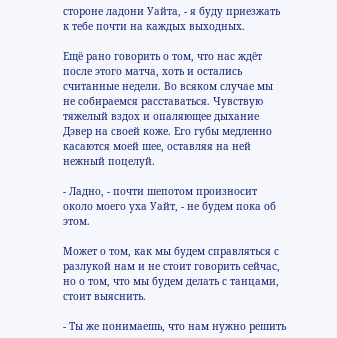стороне ладони Уайта, - я буду приезжать к тебе почти на каждых выходных.

Ещё рано говорить о том, что нас ждёт после этого матча, хоть и остались считанные недели. Во всяком случае мы не собираемся расставаться. Чувствую тяжелый вздох и опаляющее дыхание Дэвер на своей коже. Его губы медленно касаются моей шее, оставляя на ней нежный поцелуй.

- Ладно, - почти шепотом произносит около моего уха Уайт, - не будем пока об этом.

Может о том, как мы будем справляться с разлукой нам и не стоит говорить сейчас, но о том, что мы будем делать с танцами, стоит выяснить.

- Ты же понимаешь, что нам нужно решить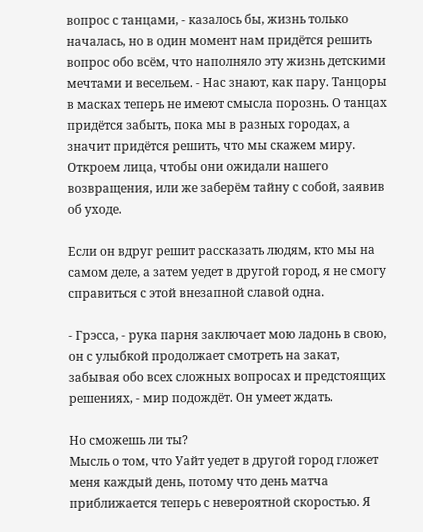вопрос с танцами, - казалось бы, жизнь только началась, но в один момент нам придётся решить вопрос обо всём, что наполняло эту жизнь детскими мечтами и весельем. - Нас знают, как пару. Танцоры в масках теперь не имеют смысла порознь. О танцах придётся забыть, пока мы в разных городах, а значит придётся решить, что мы скажем миру. Откроем лица, чтобы они ожидали нашего возвращения, или же заберём тайну с собой, заявив об уходе.

Если он вдруг решит рассказать людям, кто мы на самом деле, а затем уедет в другой город, я не смогу справиться с этой внезапной славой одна.

- Грэсса, - рука парня заключает мою ладонь в свою, он с улыбкой продолжает смотреть на закат, забывая обо всех сложных вопросах и предстоящих решениях, - мир подождёт. Он умеет ждать.

Но сможешь ли ты?
Мысль о том, что Уайт уедет в другой город гложет меня каждый день, потому что день матча приближается теперь с невероятной скоростью. Я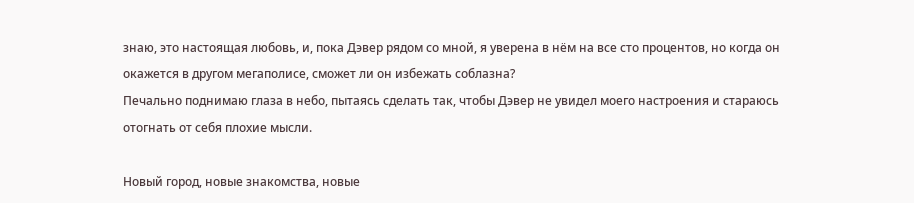знаю, это настоящая любовь, и, пока Дэвер рядом со мной, я уверена в нём на все сто процентов, но когда он окажется в другом мегаполисе, сможет ли он избежать соблазна?
Печально поднимаю глаза в небо, пытаясь сделать так, чтобы Дэвер не увидел моего настроения и стараюсь отогнать от себя плохие мысли.

Новый город, новые знакомства, новые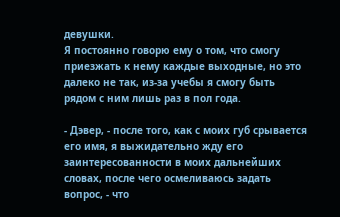девушки.
Я постоянно говорю ему о том, что смогу приезжать к нему каждые выходные, но это далеко не так, из-за учебы я смогу быть рядом с ним лишь раз в пол года.

- Дэвер, - после того, как с моих губ срывается его имя, я выжидательно жду его заинтересованности в моих дальнейших словах, после чего осмеливаюсь задать вопрос, - что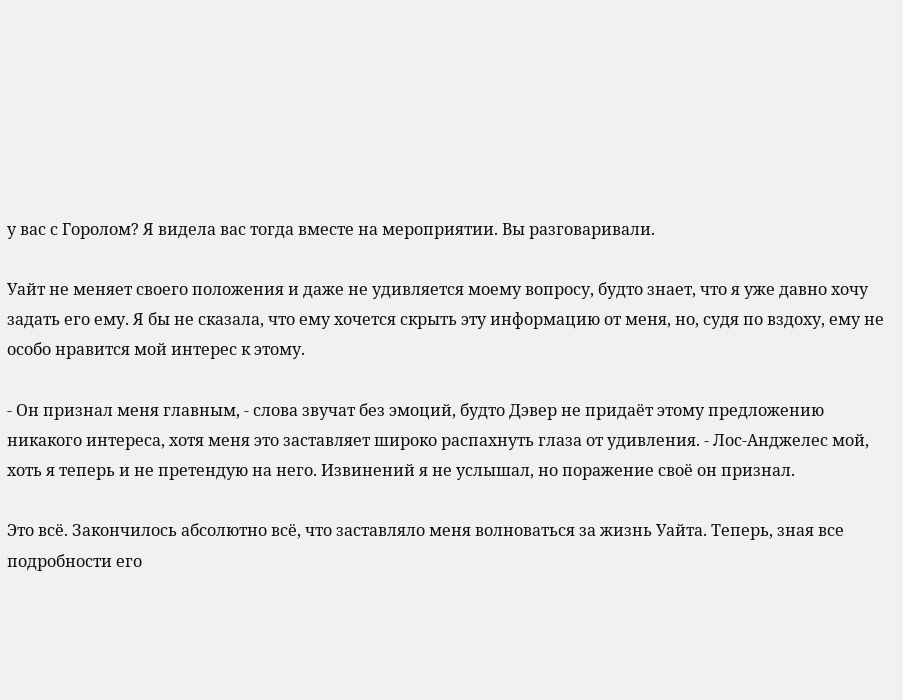у вас с Горолом? Я видела вас тогда вместе на мероприятии. Вы разговаривали.

Уайт не меняет своего положения и даже не удивляется моему вопросу, будто знает, что я уже давно хочу задать его ему. Я бы не сказала, что ему хочется скрыть эту информацию от меня, но, судя по вздоху, ему не особо нравится мой интерес к этому.

- Он признал меня главным, - слова звучат без эмоций, будто Дэвер не придаёт этому предложению никакого интереса, хотя меня это заставляет широко распахнуть глаза от удивления. - Лос-Анджелес мой, хоть я теперь и не претендую на него. Извинений я не услышал, но поражение своё он признал.

Это всё. Закончилось абсолютно всё, что заставляло меня волноваться за жизнь Уайта. Теперь, зная все подробности его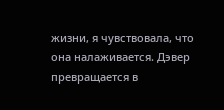жизни, я чувствовала, что она налаживается. Дэвер превращается в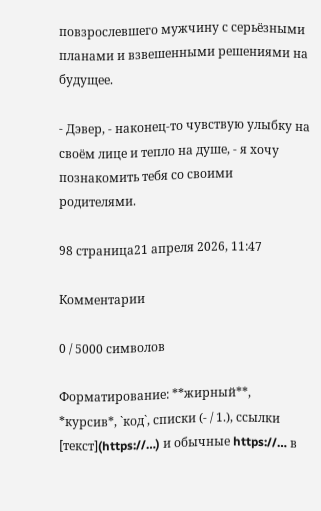повзрослевшего мужчину с серьёзными планами и взвешенными решениями на будущее.

- Дэвер, - наконец-то чувствую улыбку на своём лице и тепло на душе, - я хочу познакомить тебя со своими родителями.

98 страница21 апреля 2026, 11:47

Комментарии

0 / 5000 символов

Форматирование: **жирный**, *курсив*, `код`, списки (- / 1.), ссылки [текст](https://…) и обычные https://… в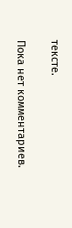тексте.

Пока нет комментариев.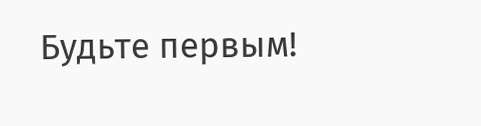Будьте первым!